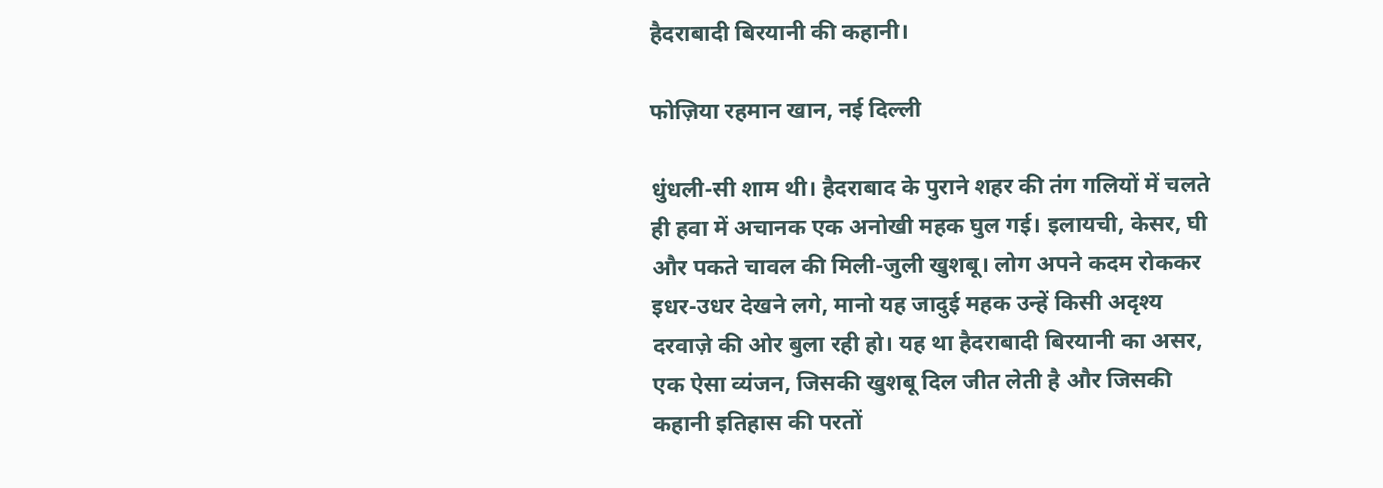हैदराबादी बिरयानी की कहानी।

फोज़िया रहमान खान, नई दिल्ली

धुंधली-सी शाम थी। हैदराबाद के पुराने शहर की तंग गलियों में चलते ही हवा में अचानक एक अनोखी महक घुल गई। इलायची, केसर, घी और पकते चावल की मिली-जुली खुशबू। लोग अपने कदम रोककर इधर-उधर देखने लगे, मानो यह जादुई महक उन्हें किसी अदृश्य दरवाज़े की ओर बुला रही हो। यह था हैदराबादी बिरयानी का असर, एक ऐसा व्यंजन, जिसकी खुशबू दिल जीत लेती है और जिसकी कहानी इतिहास की परतों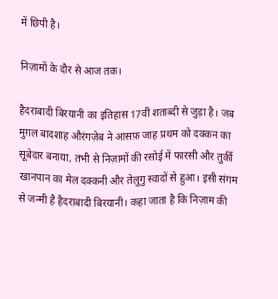में छिपी है।

निज़ामों के दौर से आज तक।

हैदराबादी बिरयानी का इतिहास 17वीं शताब्दी से जुड़ा है। जब मुग़ल बादशाह औरंगज़ेब ने आसफ़ जाह प्रथम को दक्कन का सूबेदार बनाया, तभी से निज़ामों की रसोई में फारसी और तुर्की खानपान का मेल दक्कनी और तेलुगु स्वादों से हुआ। इसी संगम से जन्मी है हैदराबादी बिरयानी। कहा जाता है कि निज़ाम की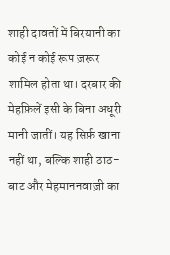शाही दावतों में बिरयानी का कोई न कोई रूप ज़रूर शामिल होता था। दरबार की मेहफ़िलें इसी के बिना अधूरी मानी जातीं। यह सिर्फ़ खाना नहीं था, बल्कि शाही ठाठ-बाट और मेहमाननवाज़ी का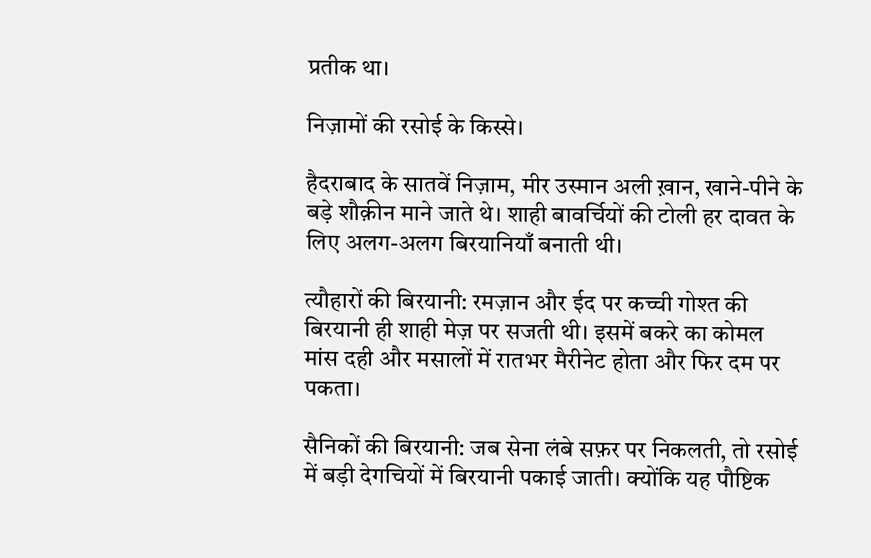प्रतीक था।

निज़ामों की रसोई के किस्से।

हैदराबाद के सातवें निज़ाम, मीर उस्मान अली ख़ान, खाने-पीने के बड़े शौक़ीन माने जाते थे। शाही बावर्चियों की टोली हर दावत के लिए अलग-अलग बिरयानियाँ बनाती थी।

त्यौहारों की बिरयानी: रमज़ान और ईद पर कच्ची गोश्त की बिरयानी ही शाही मेज़ पर सजती थी। इसमें बकरे का कोमल मांस दही और मसालों में रातभर मैरीनेट होता और फिर दम पर पकता।

सैनिकों की बिरयानी: जब सेना लंबे सफ़र पर निकलती, तो रसोई में बड़ी देगचियों में बिरयानी पकाई जाती। क्योंकि यह पौष्टिक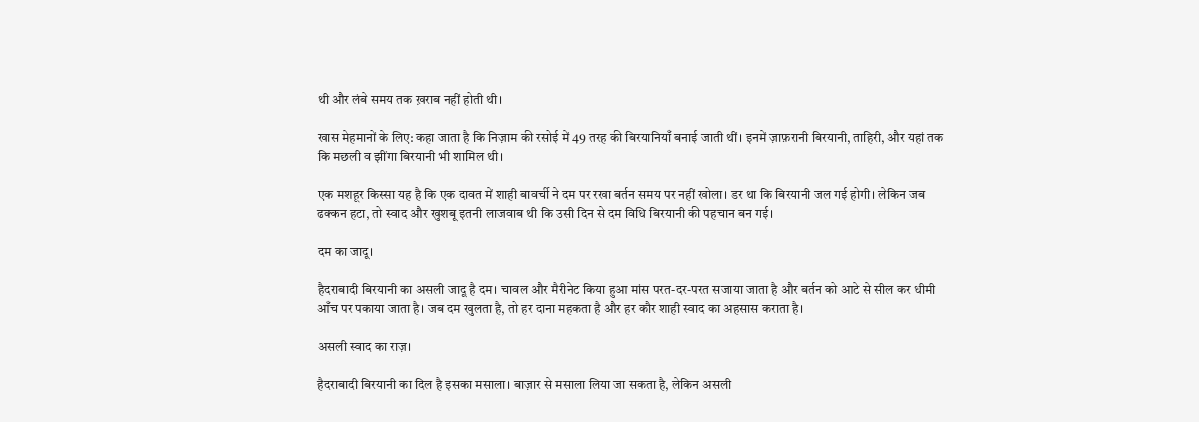थी और लंबे समय तक ख़राब नहीं होती थी।

खास मेहमानों के लिए: कहा जाता है कि निज़ाम की रसोई में 49 तरह की बिरयानियाँ बनाई जाती थीं। इनमें ज़ाफ़रानी बिरयानी, ताहिरी, और यहां तक कि मछली व झींगा बिरयानी भी शामिल थी।

एक मशहूर किस्सा यह है कि एक दावत में शाही बावर्ची ने दम पर रखा बर्तन समय पर नहीं खोला। डर था कि बिरयानी जल गई होगी। लेकिन जब ढक्कन हटा, तो स्वाद और खुशबू इतनी लाजवाब थी कि उसी दिन से दम विधि बिरयानी की पहचान बन गई।

दम का जादू।

हैदराबादी बिरयानी का असली जादू है दम। चावल और मैरीनेट किया हुआ मांस परत-दर-परत सजाया जाता है और बर्तन को आटे से सील कर धीमी आँच पर पकाया जाता है। जब दम खुलता है, तो हर दाना महकता है और हर कौर शाही स्वाद का अहसास कराता है।

असली स्वाद का राज़।

हैदराबादी बिरयानी का दिल है इसका मसाला। बाज़ार से मसाला लिया जा सकता है, लेकिन असली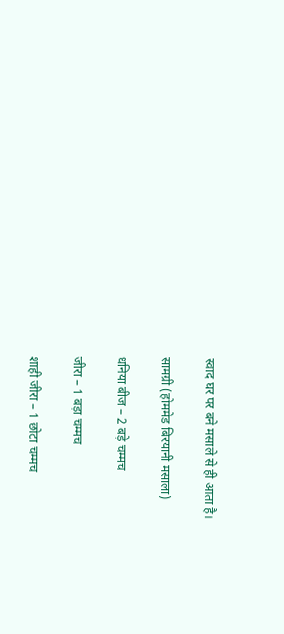स्वाद घर पर बने मसाले से ही आता है।

सामग्री (होममेड बिरयानी मसाला)

धनिया बीज – 2 बड़े चम्मच

जीरा – 1 बड़ा चम्मच

शाही जीरा – 1 छोटा चम्मच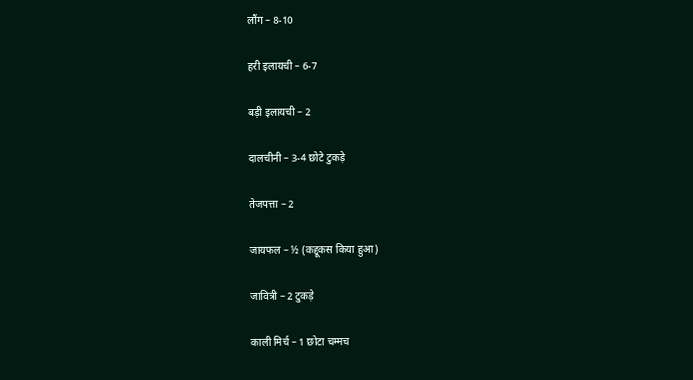लौंग – 8-10

हरी इलायची – 6-7

बड़ी इलायची – 2

दालचीनी – 3-4 छोटे टुकड़े

तेजपत्ता – 2

जायफल – ½ (कद्दूकस किया हुआ)

जावित्री – 2 टुकड़े

काली मिर्च – 1 छोटा चम्मच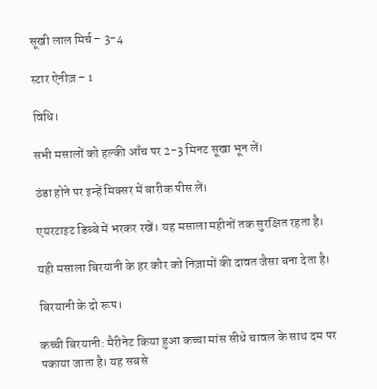सूखी लाल मिर्च – 3-4

स्टार ऐनीज़ – 1

विधि।

सभी मसालों को हल्की आँच पर 2-3 मिनट सूखा भून लें।

ठंडा होने पर इन्हें मिक्सर में बारीक पीस लें।

एयरटाइट डिब्बे में भरकर रखें। यह मसाला महीनों तक सुरक्षित रहता है।

यही मसाला बिरयानी के हर कौर को निज़ामों की दावत जैसा बना देता है।

बिरयानी के दो रूप।

कच्ची बिरयानी: मैरीनेट किया हुआ कच्चा मांस सीधे चावल के साथ दम पर पकाया जाता है। यह सबसे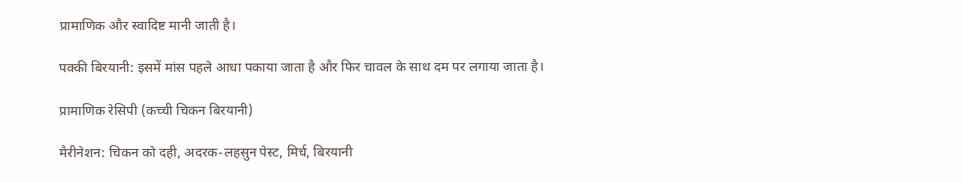प्रामाणिक और स्वादिष्ट मानी जाती है।

पक्की बिरयानी: इसमें मांस पहले आधा पकाया जाता है और फिर चावल के साथ दम पर लगाया जाता है।

प्रामाणिक रेसिपी (कच्ची चिकन बिरयानी)

मैरीनेशन: चिकन को दही, अदरक-लहसुन पेस्ट, मिर्च, बिरयानी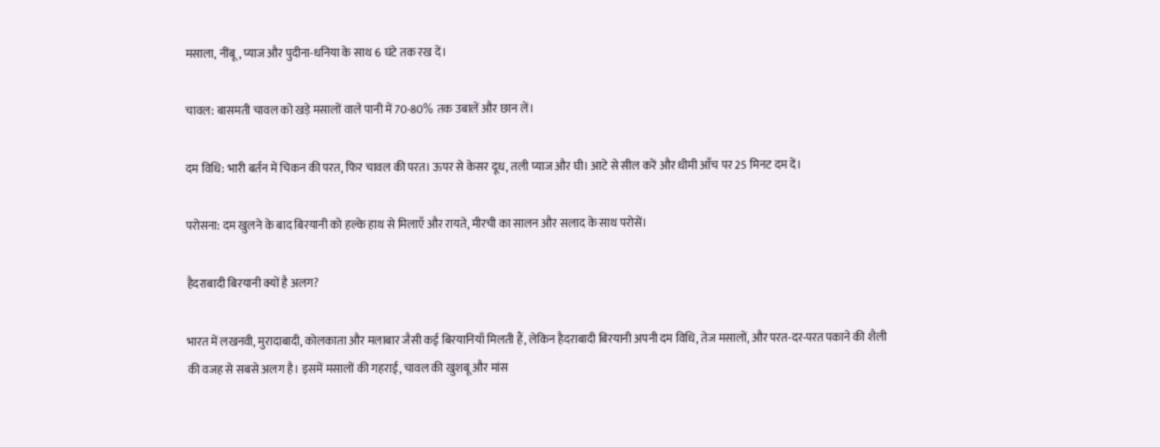मसाला, नींबू, प्याज और पुदीना-धनिया के साथ 6 घंटे तक रख दें।

चावल: बासमती चावल को खड़े मसालों वाले पानी में 70-80% तक उबालें और छान लें।

दम विधि: भारी बर्तन में चिकन की परत, फिर चावल की परत। ऊपर से केसर दूध, तली प्याज और घी। आटे से सील करें और धीमी आँच पर 25 मिनट दम दें।

परोसना: दम खुलने के बाद बिरयानी को हल्के हाथ से मिलाएँ और रायते, मीरची का सालन और सलाद के साथ परोसें।

हैदराबादी बिरयानी क्यों है अलग?

भारत में लखनवी, मुरादाबादी, कोलकाता और मलाबार जैसी कई बिरयानियाँ मिलती हैं, लेकिन हैदराबादी बिरयानी अपनी दम विधि, तेज मसालों, और परत-दर-परत पकाने की शैली की वजह से सबसे अलग है। इसमें मसालों की गहराई, चावल की खुशबू और मांस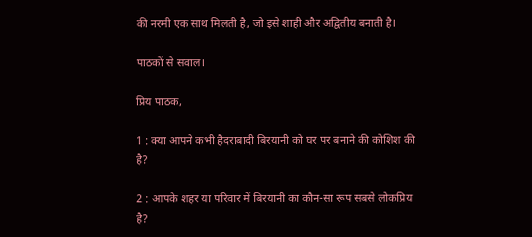की नरमी एक साथ मिलती है, जो इसे शाही और अद्वितीय बनाती है।

पाठकों से सवाल।

प्रिय पाठक,

1 : क्या आपने कभी हैदराबादी बिरयानी को घर पर बनाने की कोशिश की है?

2 : आपके शहर या परिवार में बिरयानी का कौन-सा रूप सबसे लोकप्रिय है?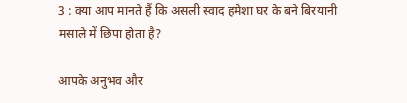3 : क्या आप मानते हैं कि असली स्वाद हमेशा घर के बने बिरयानी मसाले में छिपा होता है?

आपके अनुभव और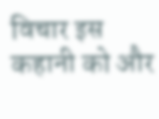विचार इस कहानी को और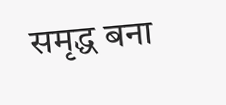समृद्ध बना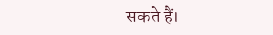सकते हैं।